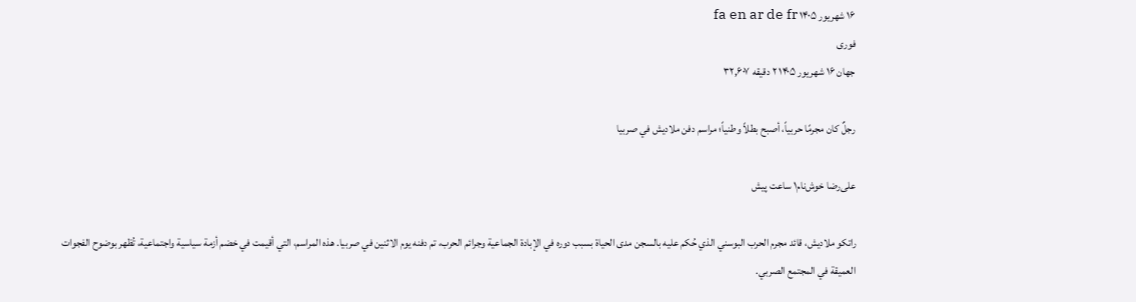۱۶ شهریور ۱۴۰۵ fa en ar de fr
فوری
جهان ۱۶ شهریور ۱۴۰۵ ۲ دقیقه ۳۲,۶۰۷

رجلٌ كان مجرمًا حربياً، أصبح بطلاً وطنياً؛ مراسم دفن ملاديش في صربيا

علی‌رضا خوش‌نام۱ ساعت پیش

راتكو ملاديش، قائد مجرم الحرب البوسني الذي حُكم عليه بالسجن مدى الحياة بسبب دوره في الإبادة الجماعية وجرائم الحرب، تم دفنه يوم الاثنين في صربيا. هذه المراسم، التي أقيمت في خضم أزمة سياسية واجتماعية، تُظهر بوضوح الفجوات العميقة في المجتمع الصربي.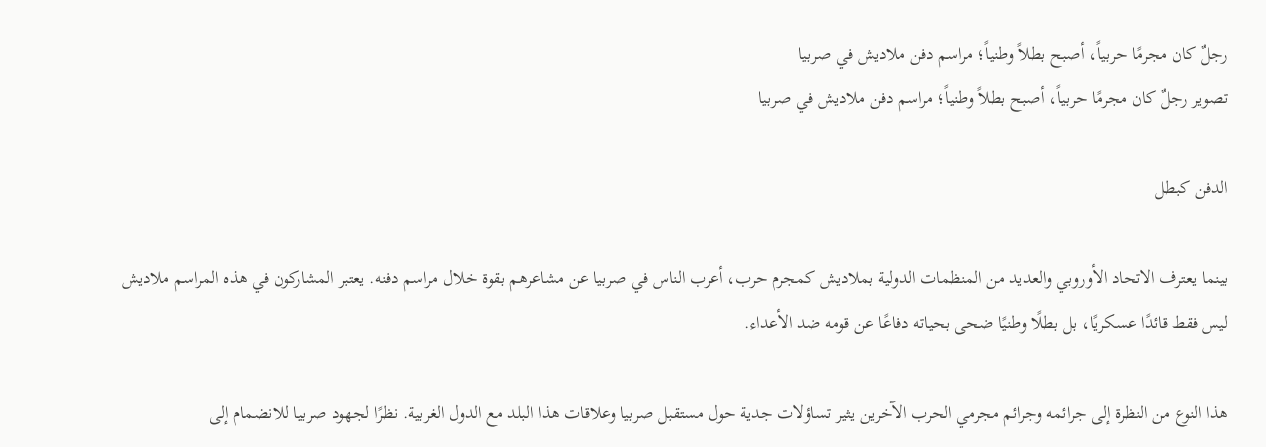رجلٌ كان مجرمًا حربياً، أصبح بطلاً وطنياً؛ مراسم دفن ملاديش في صربيا
تصویر رجلٌ كان مجرمًا حربياً، أصبح بطلاً وطنياً؛ مراسم دفن ملاديش في صربيا

الدفن كبطل

بينما يعترف الاتحاد الأوروبي والعديد من المنظمات الدولية بملاديش كمجرم حرب، أعرب الناس في صربيا عن مشاعرهم بقوة خلال مراسم دفنه. يعتبر المشاركون في هذه المراسم ملاديش ليس فقط قائدًا عسكريًا، بل بطلًا وطنيًا ضحى بحياته دفاعًا عن قومه ضد الأعداء.

هذا النوع من النظرة إلى جرائمه وجرائم مجرمي الحرب الآخرين يثير تساؤلات جدية حول مستقبل صربيا وعلاقات هذا البلد مع الدول الغربية. نظرًا لجهود صربيا للانضمام إلى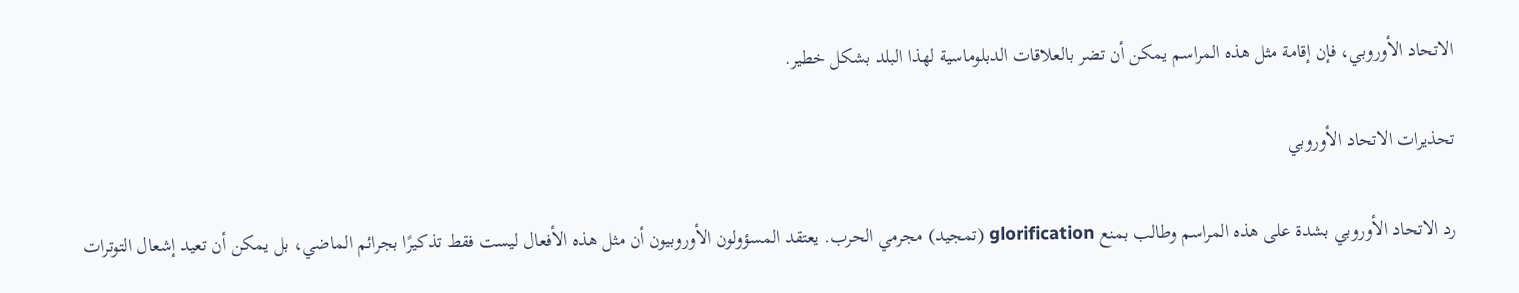الاتحاد الأوروبي، فإن إقامة مثل هذه المراسم يمكن أن تضر بالعلاقات الدبلوماسية لهذا البلد بشكل خطير.

تحذيرات الاتحاد الأوروبي

رد الاتحاد الأوروبي بشدة على هذه المراسم وطالب بمنع glorification (تمجيد) مجرمي الحرب. يعتقد المسؤولون الأوروبيون أن مثل هذه الأفعال ليست فقط تذكيرًا بجرائم الماضي، بل يمكن أن تعيد إشعال التوترات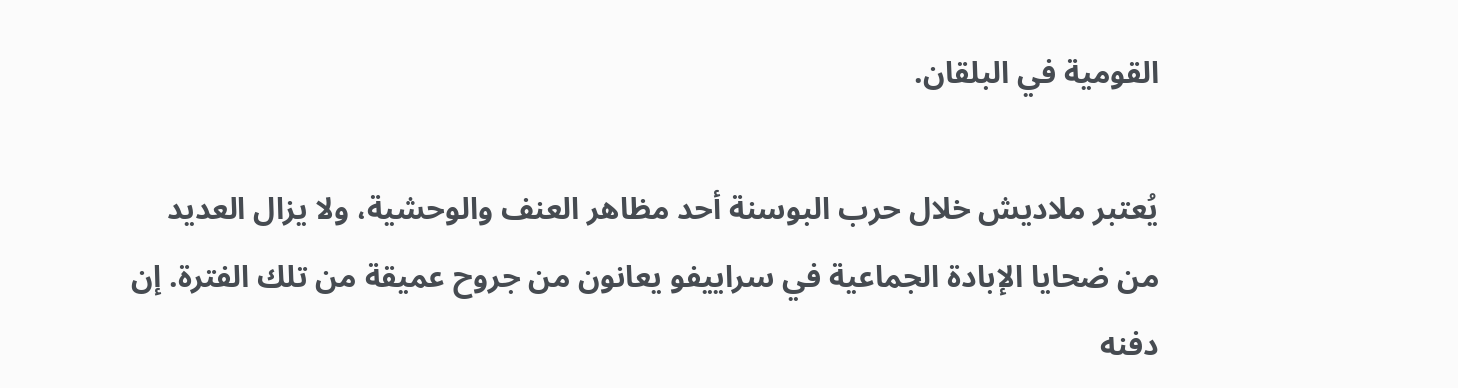القومية في البلقان.

يُعتبر ملاديش خلال حرب البوسنة أحد مظاهر العنف والوحشية، ولا يزال العديد من ضحايا الإبادة الجماعية في سراييفو يعانون من جروح عميقة من تلك الفترة. إن دفنه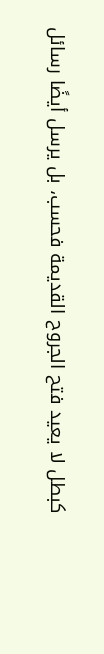كبطل لا يعيد فتح الجروح القديمة فحسب، بل يرسل أيضًا رسائل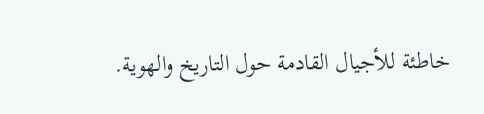خاطئة للأجيال القادمة حول التاريخ والهوية.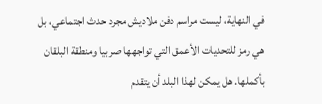في النهاية، ليست مراسم دفن ملاديش مجرد حدث اجتماعي، بل هي رمز للتحديات الأعمق التي تواجهها صربيا ومنطقة البلقان بأكملها. هل يمكن لهذا البلد أن يتقدم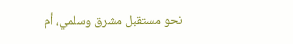نحو مستقبل مشرق وسلمي، أم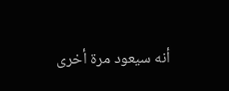أنه سيعود مرة أخرى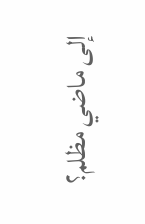إلى ماضي مظلم؟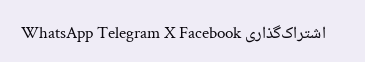اشتراک‌گذاری WhatsApp Telegram X Facebook